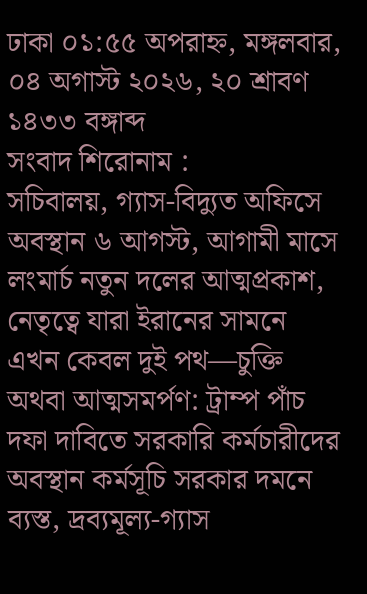ঢাকা ০১:৫৫ অপরাহ্ন, মঙ্গলবার, ০৪ অগাস্ট ২০২৬, ২০ শ্রাবণ ১৪৩৩ বঙ্গাব্দ
সংবাদ শিরোনাম :
সচিবালয়, গ্যাস-বিদ্যুত অফিসে অবস্থান ৬ আগস্ট, আগামী মাসে লংমার্চ নতুন দলের আত্মপ্রকাশ, নেতৃত্বে যারা ইরানের সামনে এখন কেবল দুই পথ—চুক্তি অথবা আত্মসমর্পণ: ট্রাম্প পাঁচ দফা দাবিতে সরকারি কর্মচারীদের অবস্থান কর্মসূচি সরকার দমনে ব্যস্ত, দ্রব্যমূল্য-গ্যাস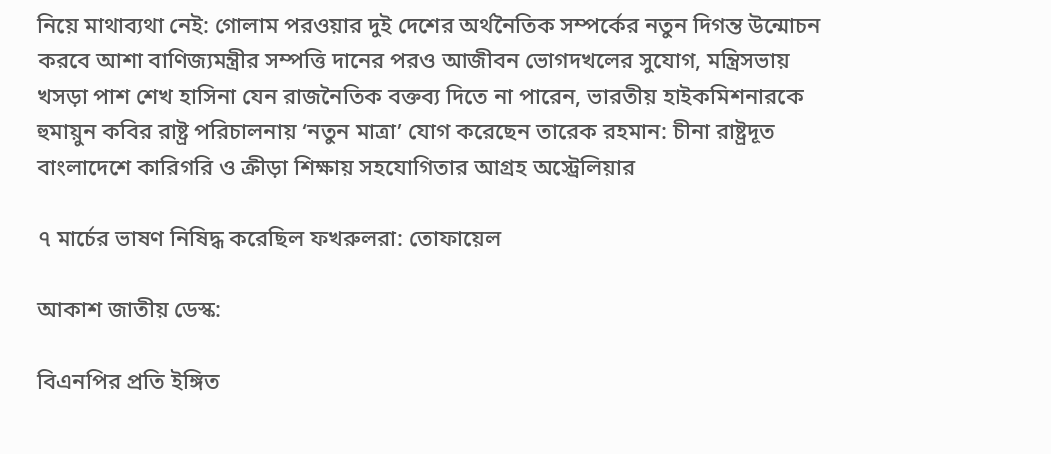নিয়ে মাথাব্যথা নেই: গোলাম পরওয়ার দুই দেশের অর্থনৈতিক সম্পর্কের নতুন দিগন্ত উন্মোচন করবে আশা বাণিজ্যমন্ত্রীর সম্পত্তি দানের পরও আজীবন ভোগদখলের সুযোগ, মন্ত্রিসভায় খসড়া পাশ শেখ হাসিনা যেন রাজনৈতিক বক্তব্য দিতে না পারেন, ভারতীয় হাইকমিশনারকে হুমায়ুন কবির রাষ্ট্র পরিচালনায় ‘নতুন মাত্রা’ যোগ করেছেন তারেক রহমান: চীনা রাষ্ট্রদূত বাংলাদেশে কারিগরি ও ক্রীড়া শিক্ষায় সহযোগিতার আগ্রহ অস্ট্রেলিয়ার

৭ মার্চের ভাষণ নিষিদ্ধ করেছিল ফখরুলরা: তোফায়েল

আকাশ জাতীয় ডেস্ক:

বিএনপির প্রতি ইঙ্গিত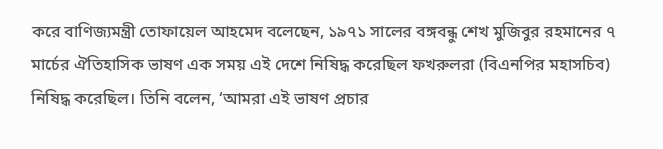করে বাণিজ্যমন্ত্রী তোফায়েল আহমেদ বলেছেন, ১৯৭১ সালের বঙ্গবন্ধু শেখ মুজিবুর রহমানের ৭ মার্চের ঐতিহাসিক ভাষণ এক সময় এই দেশে নিষিদ্ধ করেছিল ফখরুলরা (বিএনপির মহাসচিব) নিষিদ্ধ করেছিল। তিনি বলেন, ‘আমরা এই ভাষণ প্রচার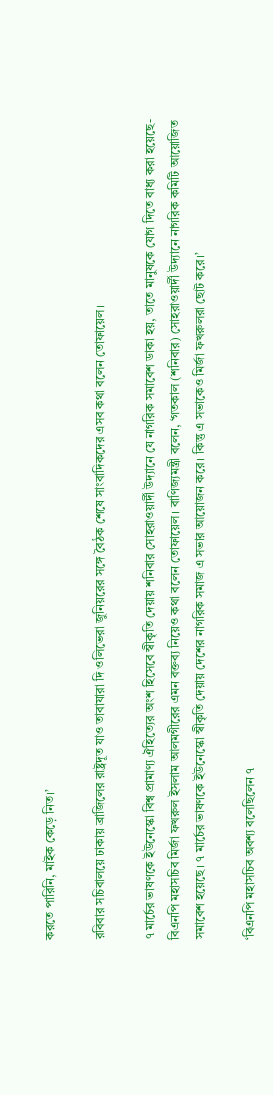করতে পারিনি, মাইক কেড়ে নিত।’

রবিবার সচিবালয়ে ঢাকায় ব্রাজিলের রাষ্ট্রদূত যাও তাবাযারা দি ওলিভেরা জুনিয়রের সঙ্গে বৈঠক শেষে সাংবাদিকদের এসব কথা বলেন তোফায়েল।

৭ মার্চের ভাষণকে ইউনেস্কো বিশ্ব প্রামাণ্য ঐহিত্যের অংশ হিসেবে স্বীকৃতি দেয়ায় শনিবার সোহরাওয়ার্দী উদ্যানে যে নাগরিক সমাবেশ ডাকা হয়, তাতে মানুষকে যোগ দিতে বাধ্য করা হয়েছে-বিএনপি মহাসচিব মির্জা ফখরুল ইসলাম আলমগীরের এমন বক্তব্য নিয়েও কথা বলেন তোফায়েল। বাণিজ্যমন্ত্রী বলেন, ‘গতকাল (শনিবার) সোহরাওয়ার্দী উদ্যানে নাগরিক কমিটি আয়োজিত সমাবেশ হয়েছে। ৭ মার্চের ভাষণকে ইউনেস্কো স্বীকৃতি দেয়ায় দেশের নাগরিক সমাজ এ সভার আয়োজন করে। কিন্তু এ সভাকেও মির্জা ফখরুলরা ছোট করে।’

‘বিএনপি মহাসচিব অবশ্য বলেছিলেন ৭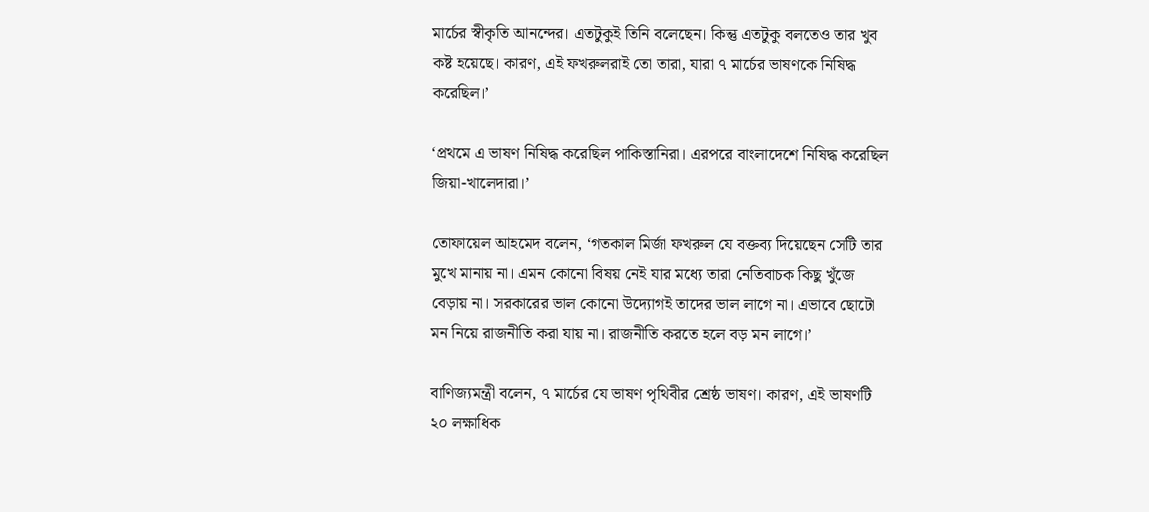মার্চের স্বীকৃতি আনন্দের। এতটুকুই তিনি বলেছেন। কিন্তু এতটুকু বলতেও তার খুব কষ্ট হয়েছে। কারণ, এই ফখরুলরাই তো তারা, যারা ৭ মার্চের ভাষণকে নিষিদ্ধ করেছিল।’

‘প্রথমে এ ভাষণ নিষিদ্ধ করেছিল পাকিস্তানিরা। এরপরে বাংলাদেশে নিষিদ্ধ করেছিল জিয়া-খালেদারা।’

তোফায়েল আহমেদ বলেন, ‘গতকাল মির্জা ফখরুল যে বক্তব্য দিয়েছেন সেটি তার মুখে মানায় না। এমন কোনো বিষয় নেই যার মধ্যে তারা নেতিবাচক কিছু খুঁজে বেড়ায় না। সরকারের ভাল কোনো উদ্যোগই তাদের ভাল লাগে না। এভাবে ছোটো মন নিয়ে রাজনীতি করা যায় না। রাজনীতি করতে হলে বড় মন লাগে।’

বাণিজ্যমন্ত্রী বলেন, ৭ মার্চের যে ভাষণ পৃথিবীর শ্রেষ্ঠ ভাষণ। কারণ, এই ভাষণটি ২০ লক্ষাধিক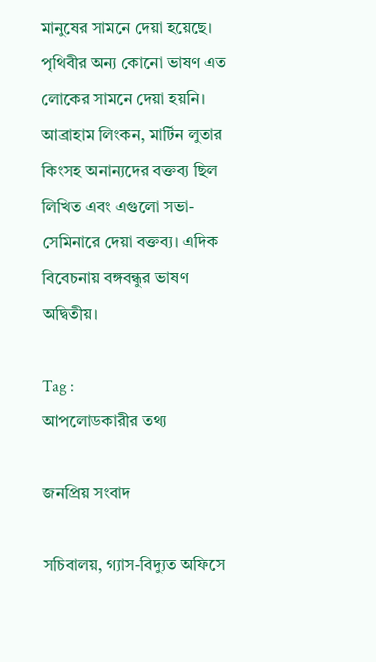মানুষের সামনে দেয়া হয়েছে। পৃথিবীর অন্য কোনো ভাষণ এত লোকের সামনে দেয়া হয়নি। আব্রাহাম লিংকন, মার্টিন লুতার কিংসহ অনান্যদের বক্তব্য ছিল লিখিত এবং এগুলো সভা-সেমিনারে দেয়া বক্তব্য। এদিক বিবেচনায় বঙ্গবন্ধুর ভাষণ অদ্বিতীয়।

Tag :
আপলোডকারীর তথ্য

জনপ্রিয় সংবাদ

সচিবালয়, গ্যাস-বিদ্যুত অফিসে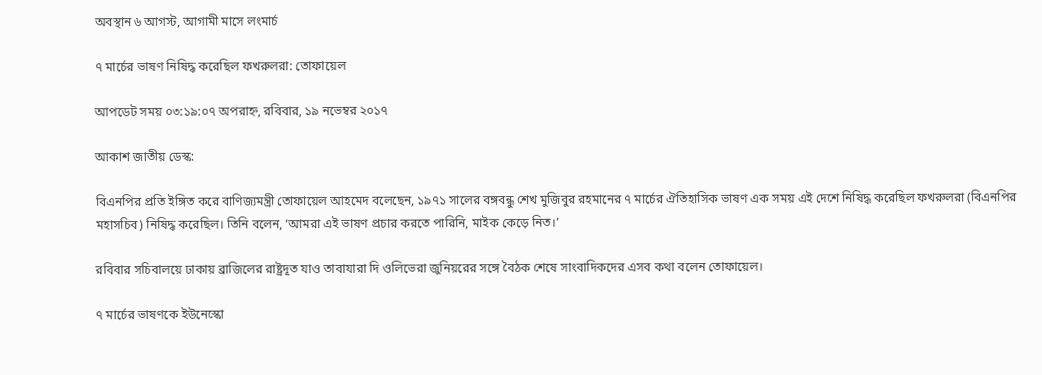অবস্থান ৬ আগস্ট, আগামী মাসে লংমার্চ

৭ মার্চের ভাষণ নিষিদ্ধ করেছিল ফখরুলরা: তোফায়েল

আপডেট সময় ০৩:১৯:০৭ অপরাহ্ন, রবিবার, ১৯ নভেম্বর ২০১৭

আকাশ জাতীয় ডেস্ক:

বিএনপির প্রতি ইঙ্গিত করে বাণিজ্যমন্ত্রী তোফায়েল আহমেদ বলেছেন, ১৯৭১ সালের বঙ্গবন্ধু শেখ মুজিবুর রহমানের ৭ মার্চের ঐতিহাসিক ভাষণ এক সময় এই দেশে নিষিদ্ধ করেছিল ফখরুলরা (বিএনপির মহাসচিব) নিষিদ্ধ করেছিল। তিনি বলেন, ‘আমরা এই ভাষণ প্রচার করতে পারিনি, মাইক কেড়ে নিত।’

রবিবার সচিবালয়ে ঢাকায় ব্রাজিলের রাষ্ট্রদূত যাও তাবাযারা দি ওলিভেরা জুনিয়রের সঙ্গে বৈঠক শেষে সাংবাদিকদের এসব কথা বলেন তোফায়েল।

৭ মার্চের ভাষণকে ইউনেস্কো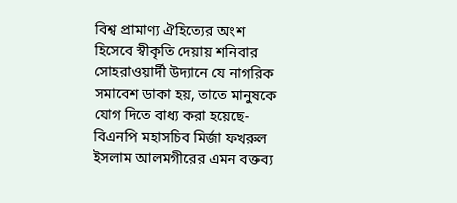বিশ্ব প্রামাণ্য ঐহিত্যের অংশ হিসেবে স্বীকৃতি দেয়ায় শনিবার সোহরাওয়ার্দী উদ্যানে যে নাগরিক সমাবেশ ডাকা হয়, তাতে মানুষকে যোগ দিতে বাধ্য করা হয়েছে-বিএনপি মহাসচিব মির্জা ফখরুল ইসলাম আলমগীরের এমন বক্তব্য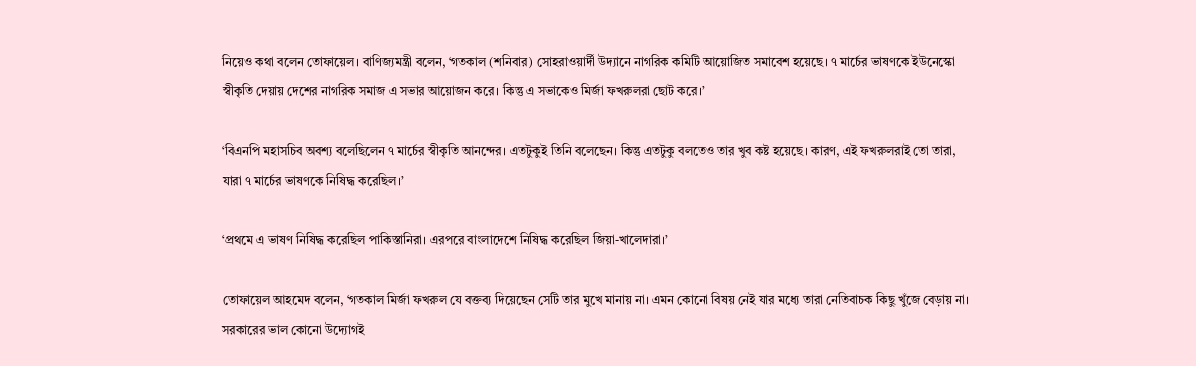নিয়েও কথা বলেন তোফায়েল। বাণিজ্যমন্ত্রী বলেন, ‘গতকাল (শনিবার) সোহরাওয়ার্দী উদ্যানে নাগরিক কমিটি আয়োজিত সমাবেশ হয়েছে। ৭ মার্চের ভাষণকে ইউনেস্কো স্বীকৃতি দেয়ায় দেশের নাগরিক সমাজ এ সভার আয়োজন করে। কিন্তু এ সভাকেও মির্জা ফখরুলরা ছোট করে।’

‘বিএনপি মহাসচিব অবশ্য বলেছিলেন ৭ মার্চের স্বীকৃতি আনন্দের। এতটুকুই তিনি বলেছেন। কিন্তু এতটুকু বলতেও তার খুব কষ্ট হয়েছে। কারণ, এই ফখরুলরাই তো তারা, যারা ৭ মার্চের ভাষণকে নিষিদ্ধ করেছিল।’

‘প্রথমে এ ভাষণ নিষিদ্ধ করেছিল পাকিস্তানিরা। এরপরে বাংলাদেশে নিষিদ্ধ করেছিল জিয়া-খালেদারা।’

তোফায়েল আহমেদ বলেন, ‘গতকাল মির্জা ফখরুল যে বক্তব্য দিয়েছেন সেটি তার মুখে মানায় না। এমন কোনো বিষয় নেই যার মধ্যে তারা নেতিবাচক কিছু খুঁজে বেড়ায় না। সরকারের ভাল কোনো উদ্যোগই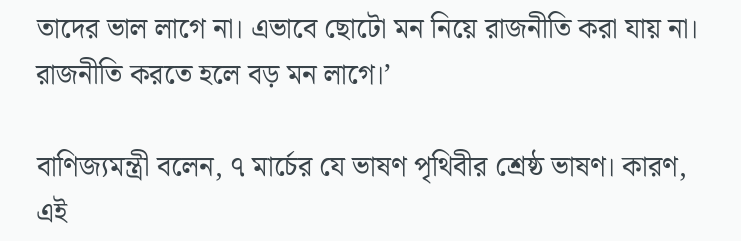তাদের ভাল লাগে না। এভাবে ছোটো মন নিয়ে রাজনীতি করা যায় না। রাজনীতি করতে হলে বড় মন লাগে।’

বাণিজ্যমন্ত্রী বলেন, ৭ মার্চের যে ভাষণ পৃথিবীর শ্রেষ্ঠ ভাষণ। কারণ, এই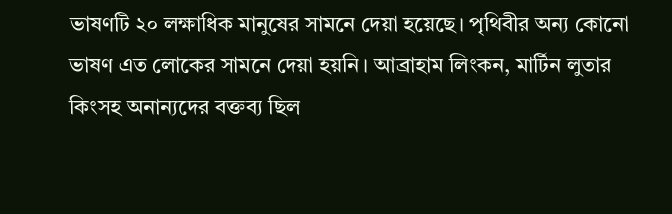ভাষণটি ২০ লক্ষাধিক মানুষের সামনে দেয়া হয়েছে। পৃথিবীর অন্য কোনো ভাষণ এত লোকের সামনে দেয়া হয়নি। আব্রাহাম লিংকন, মার্টিন লুতার কিংসহ অনান্যদের বক্তব্য ছিল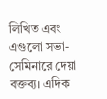লিখিত এবং এগুলো সভা-সেমিনারে দেয়া বক্তব্য। এদিক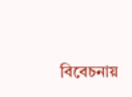বিবেচনায়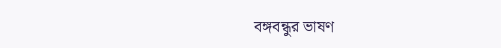বঙ্গবন্ধুর ভাষণ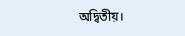অদ্বিতীয়।